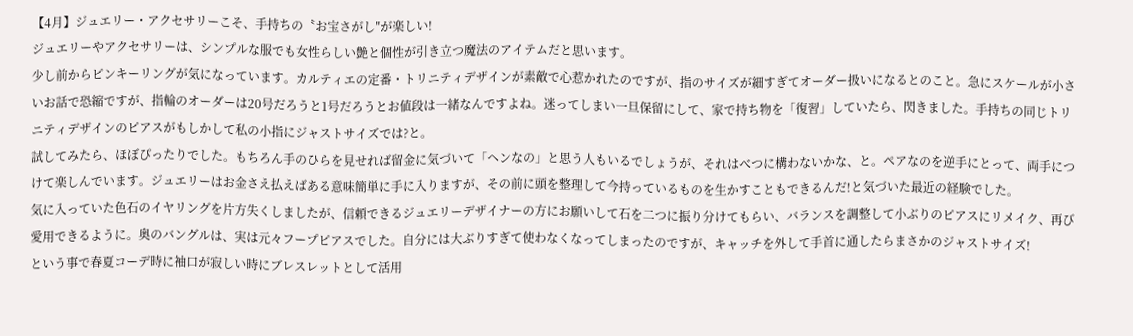【4月】ジュエリー・アクセサリーこそ、手持ちの〝お宝さがし″が楽しい!
ジュエリーやアクセサリーは、シンプルな服でも女性らしい艶と個性が引き立つ魔法のアイテムだと思います。
少し前からピンキーリングが気になっています。カルティエの定番・トリニティデザインが素敵で心惹かれたのですが、指のサイズが細すぎてオーダー扱いになるとのこと。急にスケールが小さいお話で恐縮ですが、指輪のオーダーは20号だろうと1号だろうとお値段は一緒なんですよね。迷ってしまい一旦保留にして、家で持ち物を「復習」していたら、閃きました。手持ちの同じトリニティデザインのピアスがもしかして私の小指にジャストサイズでは?と。
試してみたら、ほぼぴったりでした。もちろん手のひらを見せれば留金に気づいて「ヘンなの」と思う人もいるでしょうが、それはべつに構わないかな、と。ペアなのを逆手にとって、両手につけて楽しんでいます。ジュエリーはお金さえ払えばある意味簡単に手に入りますが、その前に頭を整理して今持っているものを生かすこともできるんだ!と気づいた最近の経験でした。
気に入っていた色石のイヤリングを片方失くしましたが、信頼できるジュエリーデザイナーの方にお願いして石を二つに振り分けてもらい、バランスを調整して小ぶりのピアスにリメイク、再び愛用できるように。奥のバングルは、実は元々フープピアスでした。自分には大ぶりすぎて使わなくなってしまったのですが、キャッチを外して手首に通したらまさかのジャストサイズ!
という事で春夏コーデ時に袖口が寂しい時にブレスレットとして活用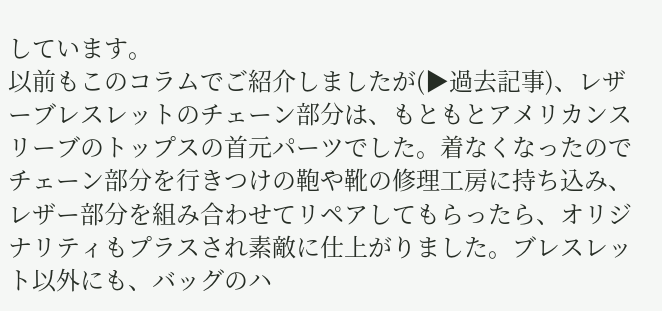しています。
以前もこのコラムでご紹介しましたが(▶過去記事)、レザーブレスレットのチェーン部分は、もともとアメリカンスリーブのトップスの首元パーツでした。着なくなったのでチェーン部分を行きつけの鞄や靴の修理工房に持ち込み、レザー部分を組み合わせてリペアしてもらったら、オリジナリティもプラスされ素敵に仕上がりました。ブレスレット以外にも、バッグのハ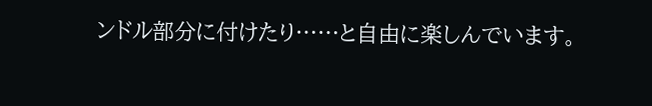ンドル部分に付けたり……と自由に楽しんでいます。